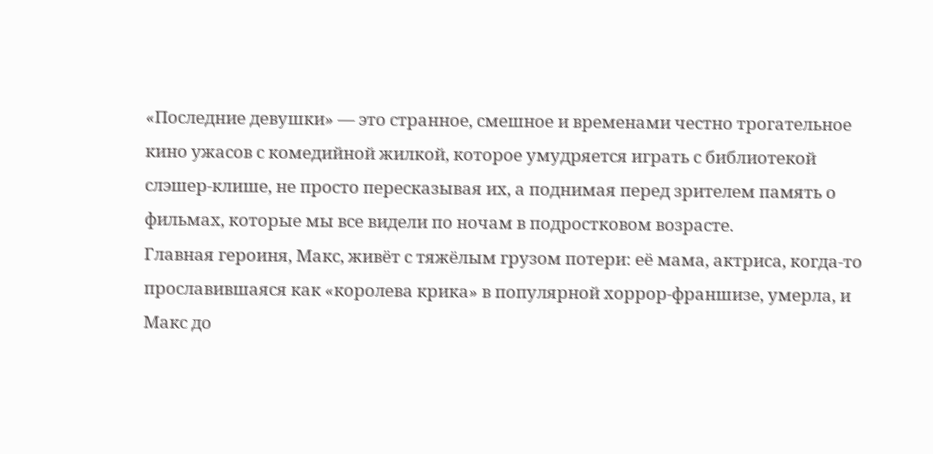«Последние девушки» — это странное, смешное и временами честно трогательное кино ужасов с комедийной жилкой, которое умудряется играть с библиотекой слэшер‑клише, не просто пересказывая их, а поднимая перед зрителем память о фильмах, которые мы все видели по ночам в подростковом возрасте.
Главная героиня, Макс, живёт с тяжёлым грузом потери: её мама, актриса, когда‑то прославившаяся как «королева крика» в популярной хоррор‑франшизе, умерла, и Макс до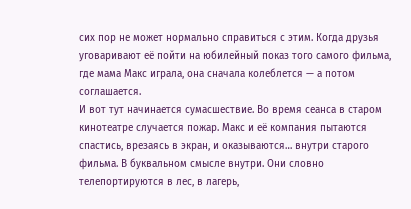сих пор не может нормально справиться с этим. Когда друзья уговаривают её пойти на юбилейный показ того самого фильма, где мама Макс играла, она сначала колеблется — а потом соглашается.
И вот тут начинается сумасшествие. Во время сеанса в старом кинотеатре случается пожар. Макс и её компания пытаются спастись, врезаясь в экран, и оказываются… внутри старого фильма. В буквальном смысле внутри. Они словно телепортируются в лес, в лагерь,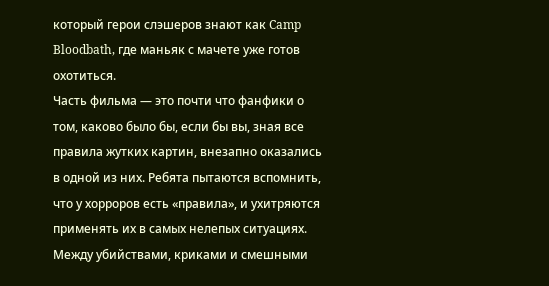который герои слэшеров знают как Camp Bloodbath, где маньяк с мачете уже готов охотиться.
Часть фильма — это почти что фанфики о том, каково было бы, если бы вы, зная все правила жутких картин, внезапно оказались в одной из них. Ребята пытаются вспомнить, что у хорроров есть «правила», и ухитряются применять их в самых нелепых ситуациях. Между убийствами, криками и смешными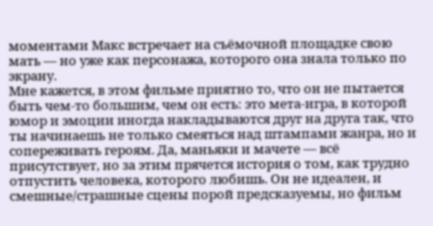моментами Макс встречает на съёмочной площадке свою мать — но уже как персонажа, которого она знала только по экрану.
Мне кажется, в этом фильме приятно то, что он не пытается быть чем‑то большим, чем он есть: это мета‑игра, в которой юмор и эмоции иногда накладываются друг на друга так, что ты начинаешь не только смеяться над штампами жанра, но и сопереживать героям. Да, маньяки и мачете — всё присутствует, но за этим прячется история о том, как трудно отпустить человека, которого любишь. Он не идеален, и смешные/страшные сцены порой предсказуемы, но фильм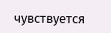чувствуется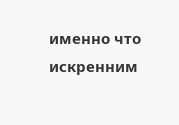именно что искренним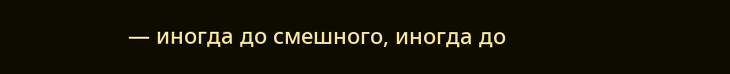— иногда до смешного, иногда до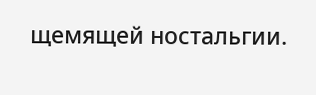щемящей ностальгии.